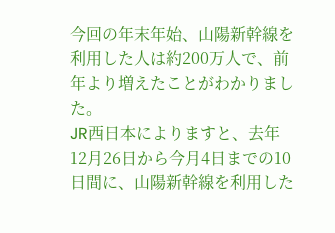今回の年末年始、山陽新幹線を利用した人は約200万人で、前年より増えたことがわかりました。
JR西日本によりますと、去年12月26日から今月4日までの10日間に、山陽新幹線を利用した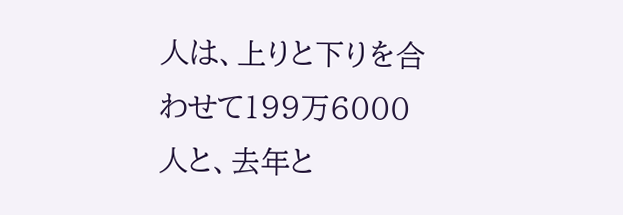人は、上りと下りを合わせて199万6000人と、去年と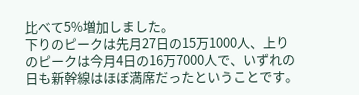比べて5%増加しました。
下りのピークは先月27日の15万1000人、上りのピークは今月4日の16万7000人で、いずれの日も新幹線はほぼ満席だったということです。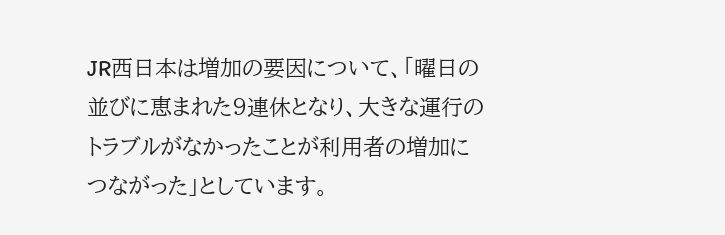JR西日本は増加の要因について、「曜日の並びに恵まれた9連休となり、大きな運行のトラブルがなかったことが利用者の増加につながった」としています。